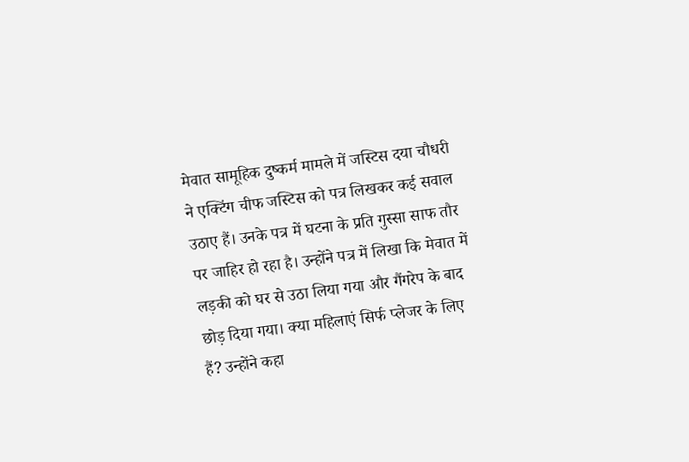मेवात सामूहिक दुष्कर्म मामले में जस्टिस दया चौधरी ने एक्टिंग चीफ जस्टिस को पत्र लिखकर कई सवाल उठाए हैं। उनके पत्र में घटना के प्रति गुस्सा साफ तौर पर जाहिर हो रहा है। उन्होंने पत्र में लिखा कि मेवात में लड़की को घर से उठा लिया गया और गैंगरेप के बाद छोड़ दिया गया। क्या महिलाएं सिर्फ प्लेजर के लिए हैं? उन्होंने कहा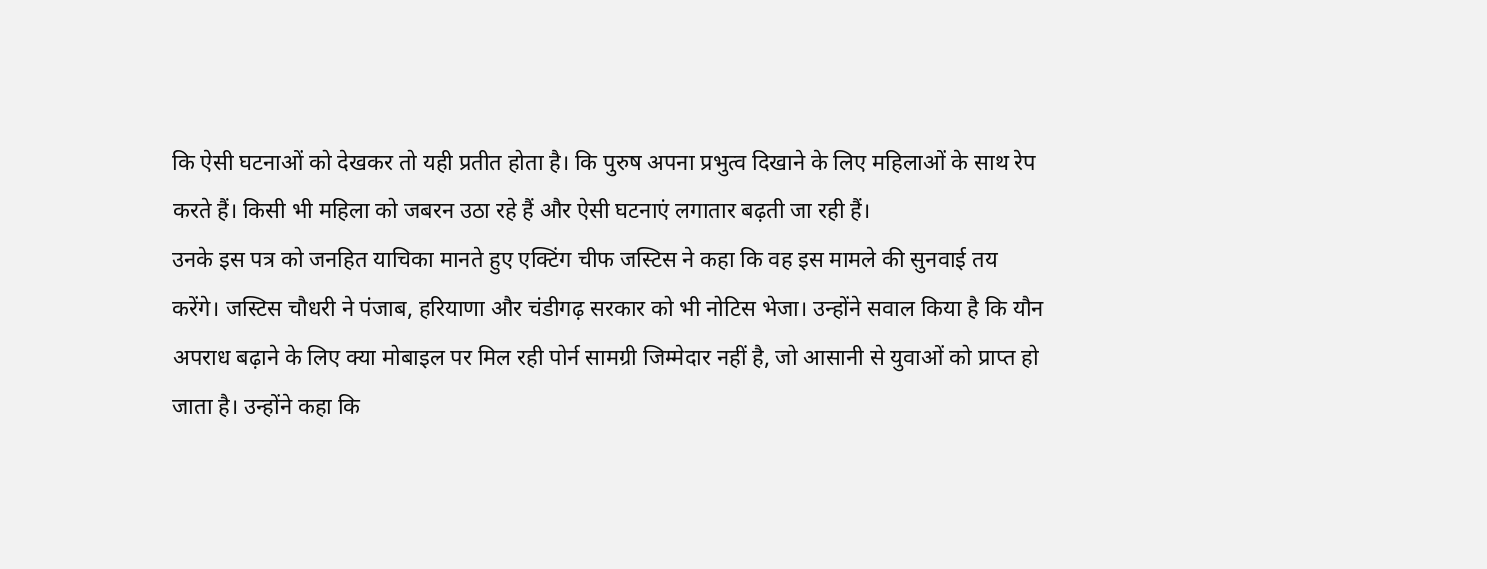कि ऐसी घटनाओं को देखकर तो यही प्रतीत होता है। कि पुरुष अपना प्रभुत्व दिखाने के लिए महिलाओं के साथ रेप करते हैं। किसी भी महिला को जबरन उठा रहे हैं और ऐसी घटनाएं लगातार बढ़ती जा रही हैं।
उनके इस पत्र को जनहित याचिका मानते हुए एक्टिंग चीफ जस्टिस ने कहा कि वह इस मामले की सुनवाई तय करेंगे। जस्टिस चौधरी ने पंजाब, हरियाणा और चंडीगढ़ सरकार को भी नोटिस भेजा। उन्होंने सवाल किया है कि यौन अपराध बढ़ाने के लिए क्या मोबाइल पर मिल रही पोर्न सामग्री जिम्मेदार नहीं है, जो आसानी से युवाओं को प्राप्त हो जाता है। उन्होंने कहा कि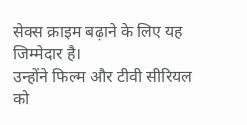सेक्स क्राइम बढ़ाने के लिए यह जिम्मेदार है।
उन्होंने फिल्म और टीवी सीरियल को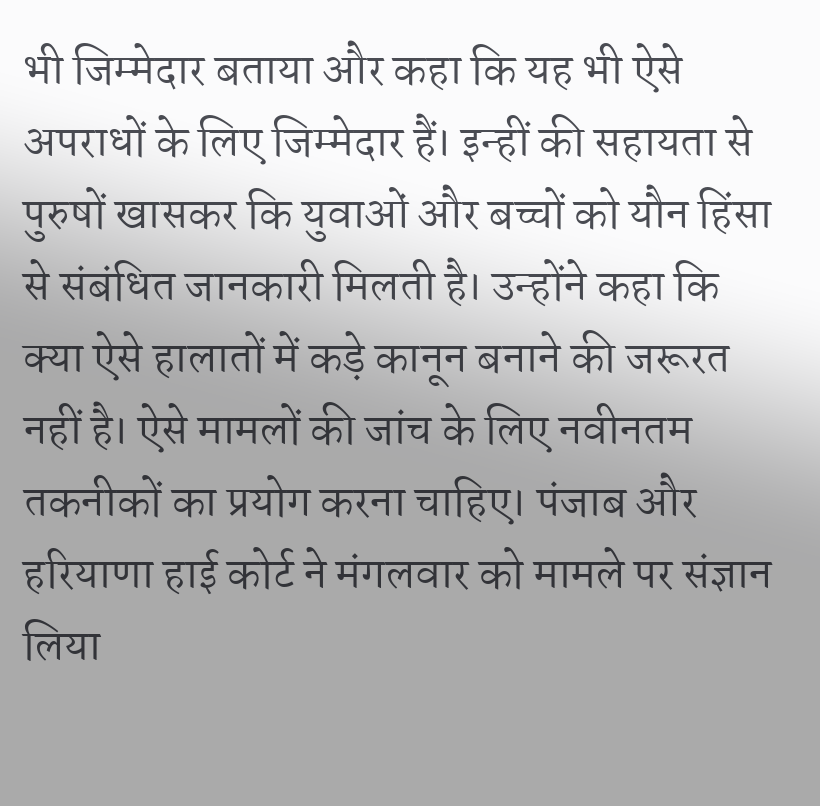भी जिम्मेदार बताया और कहा कि यह भी ऐसे अपराधों के लिए जिम्मेदार हैं। इन्हीं की सहायता से पुरुषों खासकर कि युवाओं और बच्चों को यौन हिंसा से संबंधित जानकारी मिलती है। उन्होंने कहा कि क्या ऐसे हालातों में कड़े कानून बनाने की जरूरत नहीं है। ऐसे मामलों की जांच के लिए नवीनतम तकनीकों का प्रयोग करना चाहिए। पंजाब और हरियाणा हाई कोर्ट ने मंगलवार को मामले पर संज्ञान लिया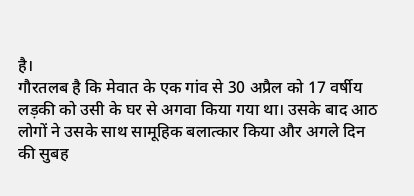है।
गौरतलब है कि मेवात के एक गांव से 30 अप्रैल को 17 वर्षीय लड़की को उसी के घर से अगवा किया गया था। उसके बाद आठ लोगों ने उसके साथ सामूहिक बलात्कार किया और अगले दिन की सुबह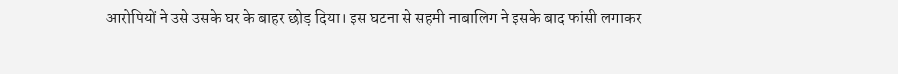आरोपियों ने उसे उसके घर के बाहर छोड़ दिया। इस घटना से सहमी नाबालिग ने इसके बाद फांसी लगाकर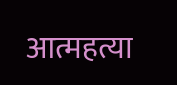आत्महत्या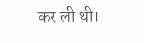कर ली थी।